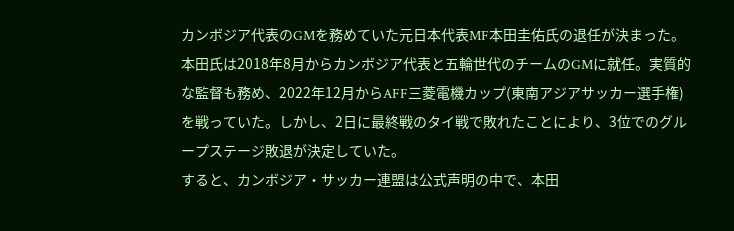カンボジア代表のGMを務めていた元日本代表MF本田圭佑氏の退任が決まった。
本田氏は2018年8月からカンボジア代表と五輪世代のチームのGMに就任。実質的な監督も務め、2022年12月からAFF三菱電機カップ(東南アジアサッカー選手権)を戦っていた。しかし、2日に最終戦のタイ戦で敗れたことにより、3位でのグループステージ敗退が決定していた。
すると、カンボジア・サッカー連盟は公式声明の中で、本田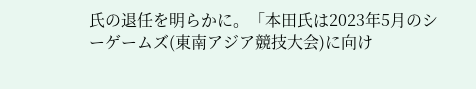氏の退任を明らかに。「本田氏は2023年5月のシーゲームズ(東南アジア競技大会)に向け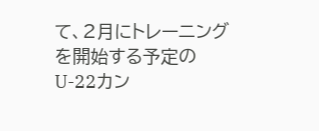て、2月にトレーニングを開始する予定のU-22カン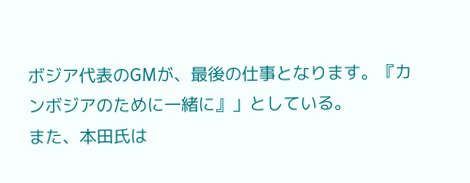ボジア代表のGMが、最後の仕事となります。『カンボジアのために一緒に』」としている。
また、本田氏は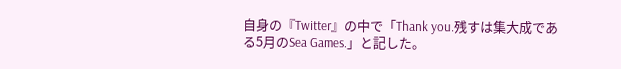自身の『Twitter』の中で「Thank you.残すは集大成である5月のSea Games.」と記した。